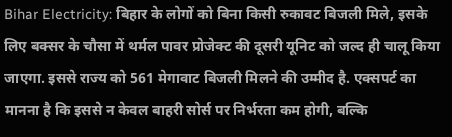Bihar Electricity: बिहार के लोगों को बिना किसी रुकावट बिजली मिले, इसके लिए बक्सर के चौसा में थर्मल पावर प्रोजेक्ट की दूसरी यूनिट को जल्द ही चालू किया जाएगा. इससे राज्य को 561 मेगावाट बिजली मिलने की उम्मीद है. एक्सपर्ट का मानना है कि इससे न केवल बाहरी सोर्स पर निर्भरता कम होगी, बल्कि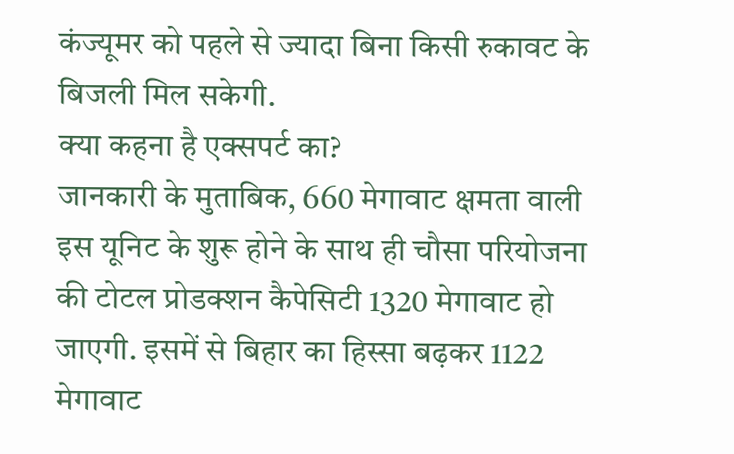कंज्यूमर को पहले से ज्यादा बिना किसी रुकावट के बिजली मिल सकेगी.
क्या कहना है एक्सपर्ट का?
जानकारी के मुताबिक, 660 मेगावाट क्षमता वाली इस यूनिट के शुरू होने के साथ ही चौसा परियोजना की टोटल प्रोडक्शन कैपेसिटी 1320 मेगावाट हो जाएगी. इसमें से बिहार का हिस्सा बढ़कर 1122 मेगावाट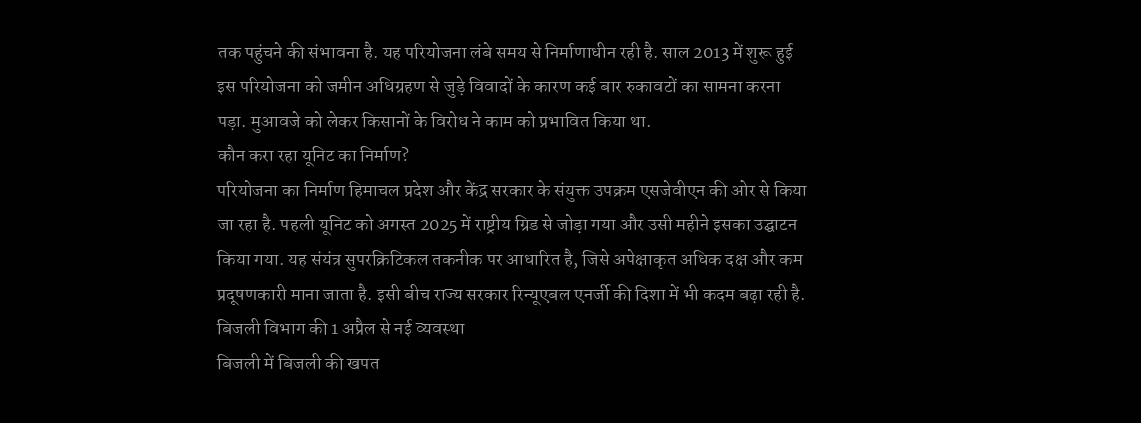तक पहुंचने की संभावना है. यह परियोजना लंबे समय से निर्माणाधीन रही है. साल 2013 में शुरू हुई इस परियोजना को जमीन अधिग्रहण से जुड़े विवादों के कारण कई बार रुकावटों का सामना करना पड़ा. मुआवजे को लेकर किसानों के विरोध ने काम को प्रभावित किया था.
कौन करा रहा यूनिट का निर्माण?
परियोजना का निर्माण हिमाचल प्रदेश और केंद्र सरकार के संयुक्त उपक्रम एसजेवीएन की ओर से किया जा रहा है. पहली यूनिट को अगस्त 2025 में राष्ट्रीय ग्रिड से जोड़ा गया और उसी महीने इसका उद्घाटन किया गया. यह संयंत्र सुपरक्रिटिकल तकनीक पर आधारित है, जिसे अपेक्षाकृत अधिक दक्ष और कम प्रदूषणकारी माना जाता है. इसी बीच राज्य सरकार रिन्यूएबल एनर्जी की दिशा में भी कदम बढ़ा रही है.
बिजली विभाग की 1 अप्रैल से नई व्यवस्था
बिजली में बिजली की खपत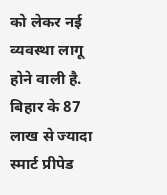को लेकर नई व्यवस्था लागू होने वाली है. बिहार के 87 लाख से ज्यादा स्मार्ट प्रीपेड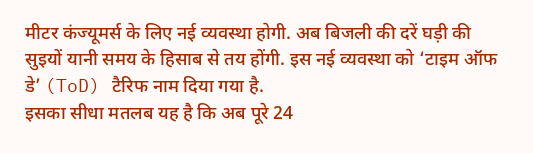मीटर कंज्यूमर्स के लिए नई व्यवस्था होगी. अब बिजली की दरें घड़ी की सुइयों यानी समय के हिसाब से तय होंगी. इस नई व्यवस्था को ‘टाइम ऑफ डे’ (ToD) टैरिफ नाम दिया गया है.
इसका सीधा मतलब यह है कि अब पूरे 24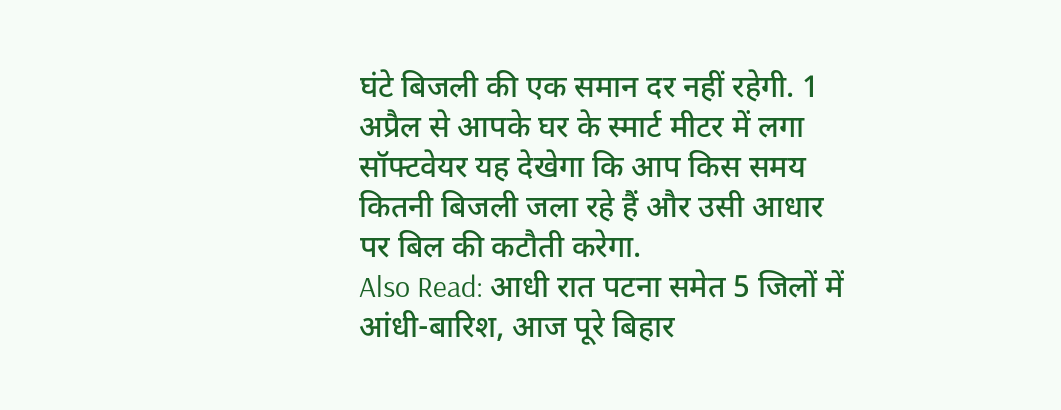घंटे बिजली की एक समान दर नहीं रहेगी. 1 अप्रैल से आपके घर के स्मार्ट मीटर में लगा सॉफ्टवेयर यह देखेगा कि आप किस समय कितनी बिजली जला रहे हैं और उसी आधार पर बिल की कटौती करेगा.
Also Read: आधी रात पटना समेत 5 जिलों में आंधी-बारिश, आज पूरे बिहार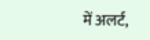में अलर्ट,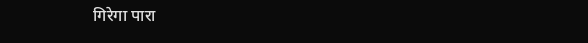गिरेगा पारा